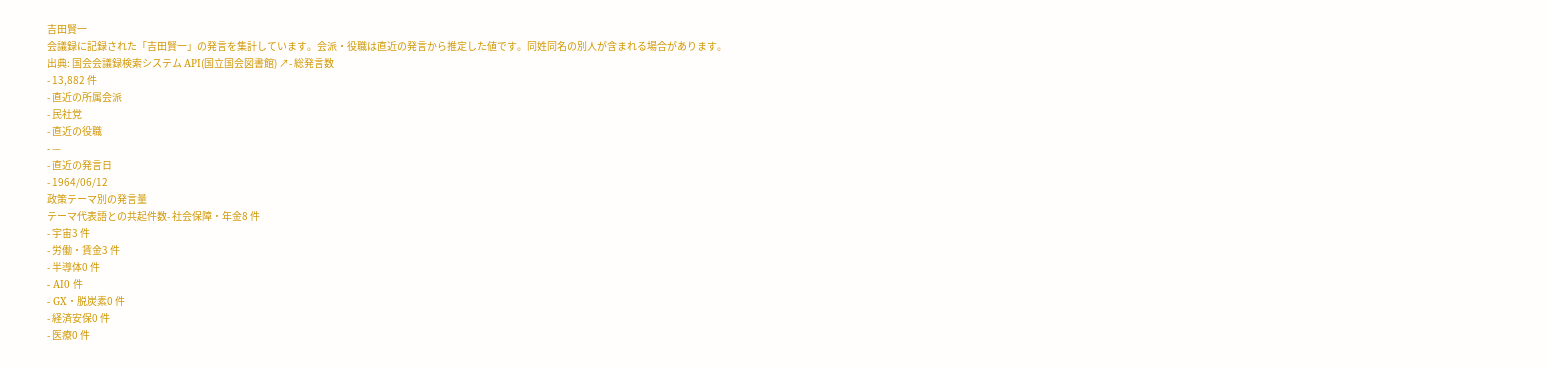吉田賢一
会議録に記録された「吉田賢一」の発言を集計しています。会派・役職は直近の発言から推定した値です。同姓同名の別人が含まれる場合があります。
出典: 国会会議録検索システム API(国立国会図書館) ↗- 総発言数
- 13,882 件
- 直近の所属会派
- 民社党
- 直近の役職
- —
- 直近の発言日
- 1964/06/12
政策テーマ別の発言量
テーマ代表語との共起件数- 社会保障・年金8 件
- 宇宙3 件
- 労働・賃金3 件
- 半導体0 件
- AI0 件
- GX・脱炭素0 件
- 経済安保0 件
- 医療0 件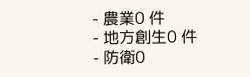- 農業0 件
- 地方創生0 件
- 防衛0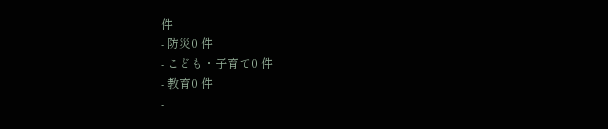件
- 防災0 件
- こども・子育て0 件
- 教育0 件
-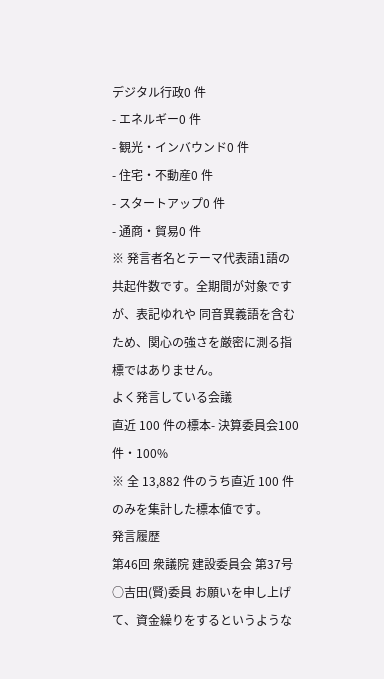デジタル行政0 件
- エネルギー0 件
- 観光・インバウンド0 件
- 住宅・不動産0 件
- スタートアップ0 件
- 通商・貿易0 件
※ 発言者名とテーマ代表語1語の共起件数です。全期間が対象ですが、表記ゆれや 同音異義語を含むため、関心の強さを厳密に測る指標ではありません。
よく発言している会議
直近 100 件の標本- 決算委員会100 件・100%
※ 全 13,882 件のうち直近 100 件のみを集計した標本値です。
発言履歴
第46回 衆議院 建設委員会 第37号
○吉田(賢)委員 お願いを申し上げて、資金繰りをするというような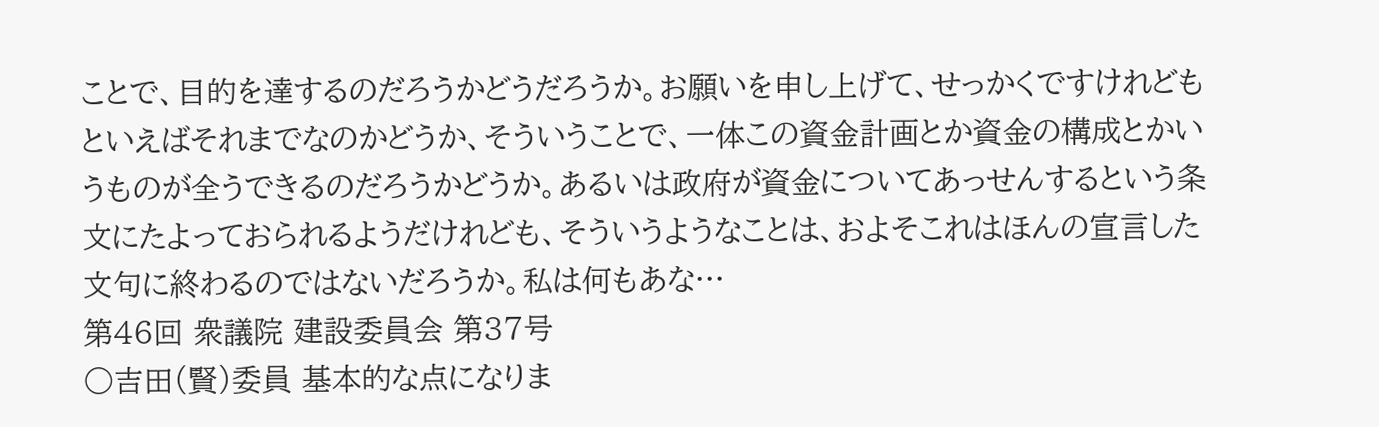ことで、目的を達するのだろうかどうだろうか。お願いを申し上げて、せっかくですけれどもといえばそれまでなのかどうか、そういうことで、一体この資金計画とか資金の構成とかいうものが全うできるのだろうかどうか。あるいは政府が資金についてあっせんするという条文にたよっておられるようだけれども、そういうようなことは、およそこれはほんの宣言した文句に終わるのではないだろうか。私は何もあな…
第46回 衆議院 建設委員会 第37号
○吉田(賢)委員 基本的な点になりま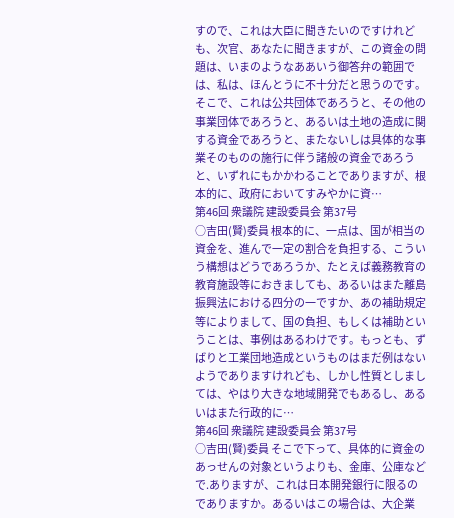すので、これは大臣に聞きたいのですけれども、次官、あなたに聞きますが、この資金の問題は、いまのようなああいう御答弁の範囲では、私は、ほんとうに不十分だと思うのです。そこで、これは公共団体であろうと、その他の事業団体であろうと、あるいは土地の造成に関する資金であろうと、またないしは具体的な事業そのものの施行に伴う諸般の資金であろうと、いずれにもかかわることでありますが、根本的に、政府においてすみやかに資…
第46回 衆議院 建設委員会 第37号
○吉田(賢)委員 根本的に、一点は、国が相当の資金を、進んで一定の割合を負担する、こういう構想はどうであろうか、たとえば義務教育の教育施設等におきましても、あるいはまた離島振興法における四分の一ですか、あの補助規定等によりまして、国の負担、もしくは補助ということは、事例はあるわけです。もっとも、ずばりと工業団地造成というものはまだ例はないようでありますけれども、しかし性質としましては、やはり大きな地域開発でもあるし、あるいはまた行政的に…
第46回 衆議院 建設委員会 第37号
○吉田(賢)委員 そこで下って、具体的に資金のあっせんの対象というよりも、金庫、公庫などで.ありますが、これは日本開発銀行に限るのでありますか。あるいはこの場合は、大企業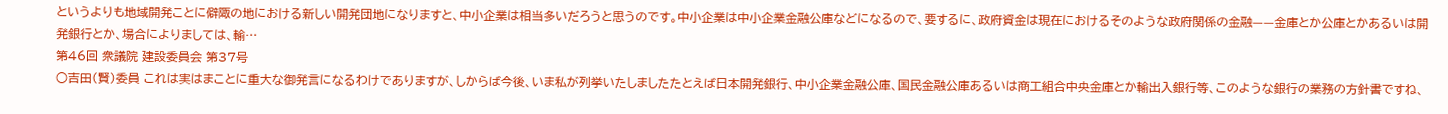というよりも地域開発ことに僻陬の地における新しい開発団地になりますと、中小企業は相当多いだろうと思うのです。中小企業は中小企業金融公庫などになるので、要するに、政府資金は現在におけるそのような政府関係の金融——金庫とか公庫とかあるいは開発銀行とか、場合によりましては、輸…
第46回 衆議院 建設委員会 第37号
○吉田(賢)委員 これは実はまことに重大な御発言になるわけでありますが、しからば今後、いま私が列挙いたしましたたとえば日本開発銀行、中小企業金融公庫、国民金融公庫あるいは商工組合中央金庫とか輸出入銀行等、このような銀行の業務の方針書ですね、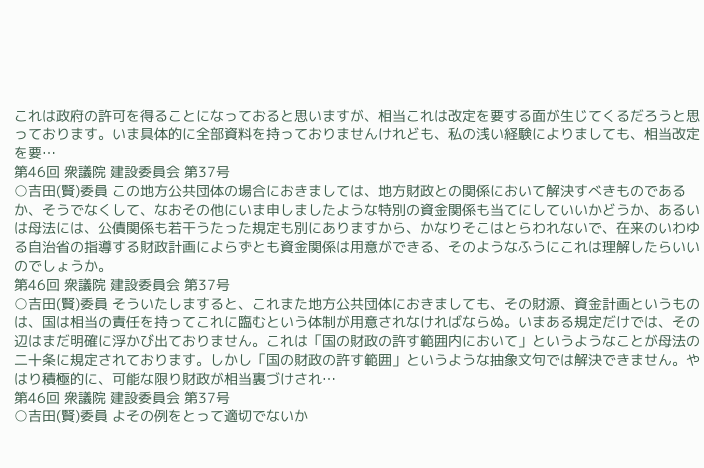これは政府の許可を得ることになっておると思いますが、相当これは改定を要する面が生じてくるだろうと思っております。いま具体的に全部資料を持っておりませんけれども、私の浅い経験によりましても、相当改定を要…
第46回 衆議院 建設委員会 第37号
○吉田(賢)委員 この地方公共団体の場合におきましては、地方財政との関係において解決すべきものであるか、そうでなくして、なおその他にいま申しましたような特別の資金関係も当てにしていいかどうか、あるいは母法には、公債関係も若干うたった規定も別にありますから、かなりそこはとらわれないで、在来のいわゆる自治省の指導する財政計画によらずとも資金関係は用意ができる、そのようなふうにこれは理解したらいいのでしょうか。
第46回 衆議院 建設委員会 第37号
○吉田(賢)委員 そういたしますると、これまた地方公共団体におきましても、その財源、資金計画というものは、国は相当の責任を持ってこれに臨むという体制が用意されなければならぬ。いまある規定だけでは、その辺はまだ明確に浮かび出ておりません。これは「国の財政の許す範囲内において」というようなことが母法の二十条に規定されております。しかし「国の財政の許す範囲」というような抽象文句では解決できません。やはり積極的に、可能な限り財政が相当裏づけされ…
第46回 衆議院 建設委員会 第37号
○吉田(賢)委員 よその例をとって適切でないか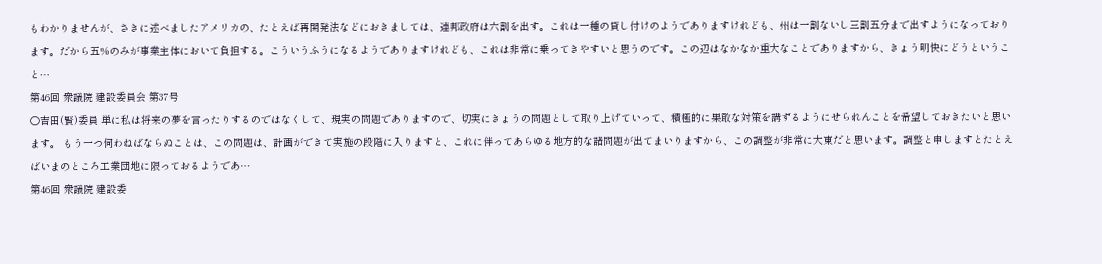もわかりませんが、さきに述べましたアメリカの、たとえば再開発法などにおきましては、連邦政府は六割を出す。これは一種の貸し付けのようでありますけれども、州は一割ないし三割五分まで出すようになっております。だから五%のみが事業主体において負担する。こういうふうになるようでありますけれども、これは非常に乗ってきやすいと思うのです。この辺はなかなか重大なことでありますから、きょう明快にどうということ…
第46回 衆議院 建設委員会 第37号
○吉田(賢)委員 単に私は将来の夢を言ったりするのではなくして、現実の問題でありますので、切実にきょうの問題として取り上げていって、積極的に果敢な対策を講ずるようにせられんことを希望しておきたいと思います。 もう一つ伺わねばならぬことは、この問題は、計画ができて実施の段階に入りますと、これに伴ってあらゆる地方的な諸問題が出てまいりますから、この調整が非常に大東だと思います。調整と申しますとたとえばいまのところ工業団地に限っておるようであ…
第46回 衆議院 建設委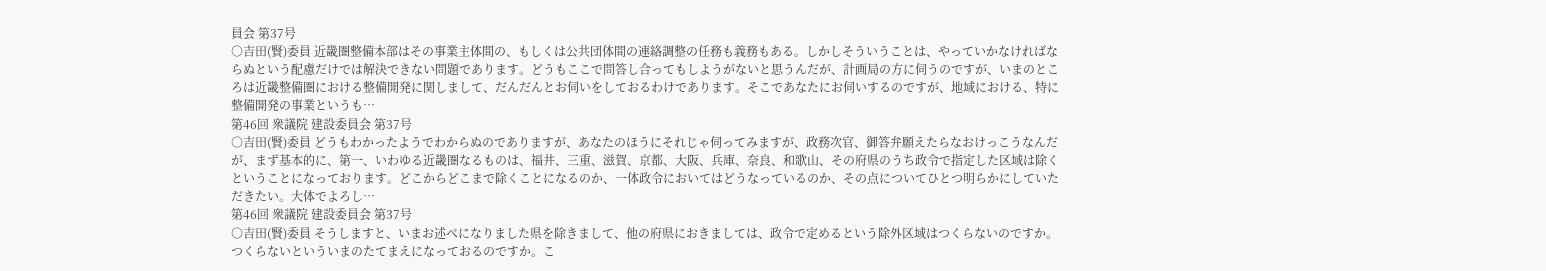員会 第37号
○吉田(賢)委員 近畿圏整備本部はその事業主体間の、もしくは公共団体間の連絡調整の任務も義務もある。しかしそういうことは、やっていかなければならぬという配慮だけでは解決できない問題であります。どうもここで問答し合ってもしようがないと思うんだが、計画局の方に伺うのですが、いまのところは近畿整備圏における整備開発に関しまして、だんだんとお伺いをしておるわけであります。そこであなたにお伺いするのですが、地域における、特に整備開発の事業というも…
第46回 衆議院 建設委員会 第37号
○吉田(賢)委員 どうもわかったようでわからぬのでありますが、あなたのほうにそれじゃ伺ってみますが、政務次官、御答弁願えたらなおけっこうなんだが、まず基本的に、第一、いわゆる近畿圏なるものは、福井、三重、滋賀、京都、大阪、兵庫、奈良、和歌山、その府県のうち政令で指定した区域は除くということになっております。どこからどこまで除くことになるのか、一体政令においてはどうなっているのか、その点についてひとつ明らかにしていただきたい。大体でよろし…
第46回 衆議院 建設委員会 第37号
○吉田(賢)委員 そうしますと、いまお述べになりました県を除きまして、他の府県におきましては、政令で定めるという除外区域はつくらないのですか。つくらないといういまのたてまえになっておるのですか。こ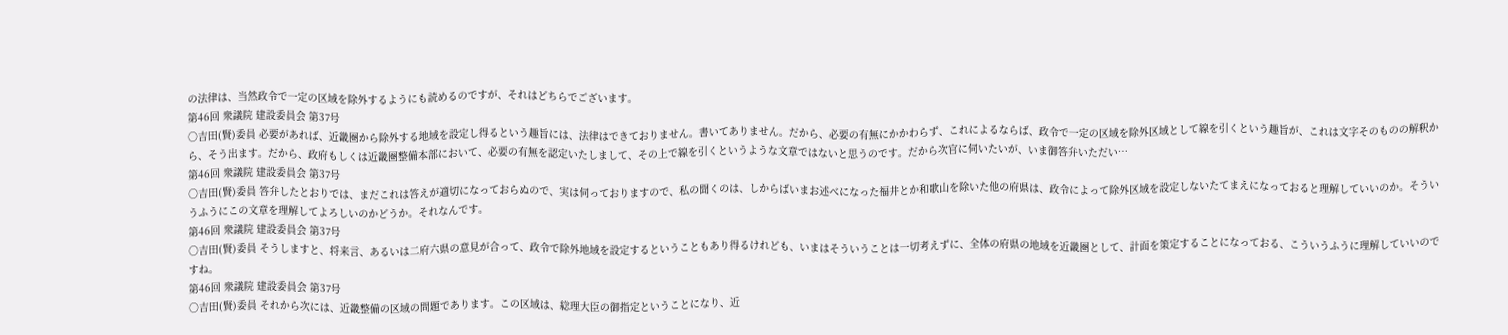の法律は、当然政令で一定の区域を除外するようにも読めるのですが、それはどちらでございます。
第46回 衆議院 建設委員会 第37号
○吉田(賢)委員 必要があれば、近畿圏から除外する地域を設定し得るという趣旨には、法律はできておりません。書いてありません。だから、必要の有無にかかわらず、これによるならば、政令で一定の区域を除外区域として線を引くという趣旨が、これは文字そのものの解釈から、そう出ます。だから、政府もしくは近畿圏整備本部において、必要の有無を認定いたしまして、その上で線を引くというような文章ではないと思うのです。だから次官に伺いたいが、いま御答弁いただい…
第46回 衆議院 建設委員会 第37号
○吉田(賢)委員 答弁したとおりでは、まだこれは答えが適切になっておらぬので、実は伺っておりますので、私の聞くのは、しからばいまお述べになった福井とか和歌山を除いた他の府県は、政令によって除外区域を設定しないたてまえになっておると理解していいのか。そういうふうにこの文章を理解してよろしいのかどうか。それなんです。
第46回 衆議院 建設委員会 第37号
○吉田(賢)委員 そうしますと、将来言、あるいは二府六県の意見が合って、政令で除外地域を設定するということもあり得るけれども、いまはそういうことは一切考えずに、全体の府県の地域を近畿圏として、計面を策定することになっておる、こういうふうに理解していいのですね。
第46回 衆議院 建設委員会 第37号
○吉田(賢)委員 それから次には、近畿整備の区域の問題であります。この区域は、総理大臣の御指定ということになり、近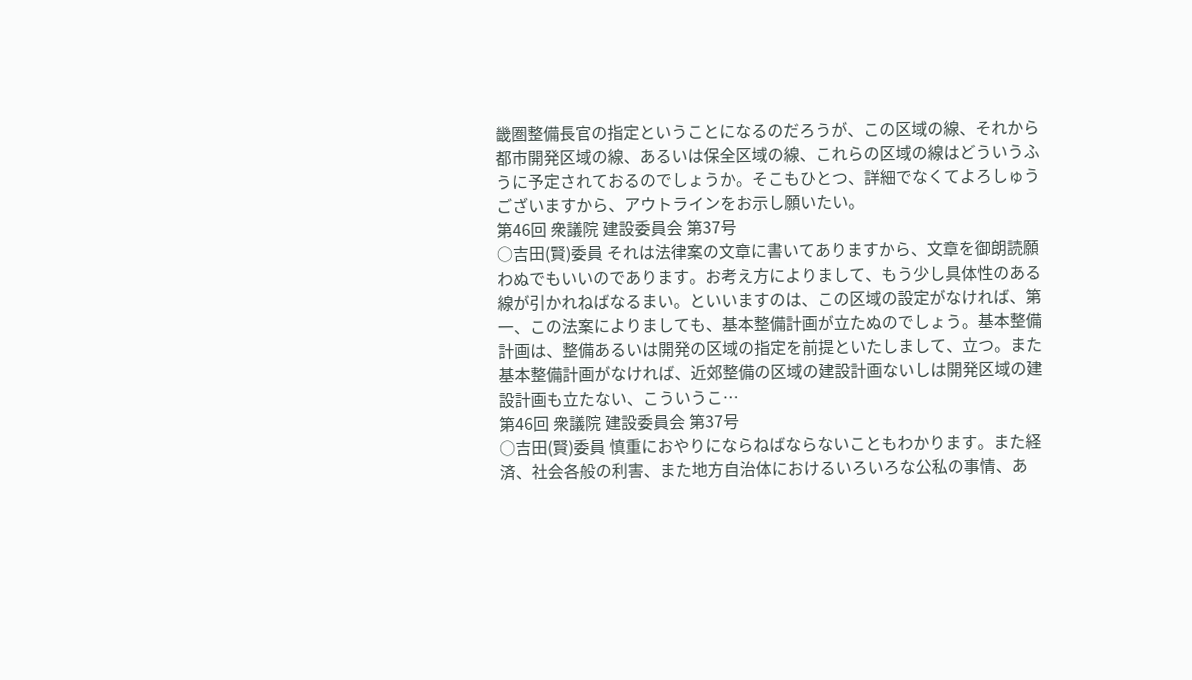畿圏整備長官の指定ということになるのだろうが、この区域の線、それから都市開発区域の線、あるいは保全区域の線、これらの区域の線はどういうふうに予定されておるのでしょうか。そこもひとつ、詳細でなくてよろしゅうございますから、アウトラインをお示し願いたい。
第46回 衆議院 建設委員会 第37号
○吉田(賢)委員 それは法律案の文章に書いてありますから、文章を御朗読願わぬでもいいのであります。お考え方によりまして、もう少し具体性のある線が引かれねばなるまい。といいますのは、この区域の設定がなければ、第一、この法案によりましても、基本整備計画が立たぬのでしょう。基本整備計画は、整備あるいは開発の区域の指定を前提といたしまして、立つ。また基本整備計画がなければ、近郊整備の区域の建設計画ないしは開発区域の建設計画も立たない、こういうこ…
第46回 衆議院 建設委員会 第37号
○吉田(賢)委員 慎重におやりにならねばならないこともわかります。また経済、社会各般の利害、また地方自治体におけるいろいろな公私の事情、あ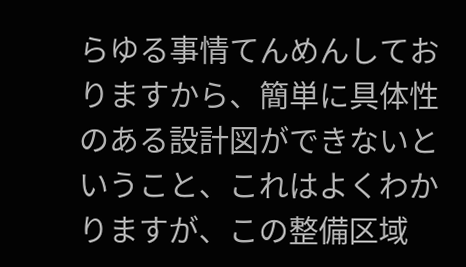らゆる事情てんめんしておりますから、簡単に具体性のある設計図ができないということ、これはよくわかりますが、この整備区域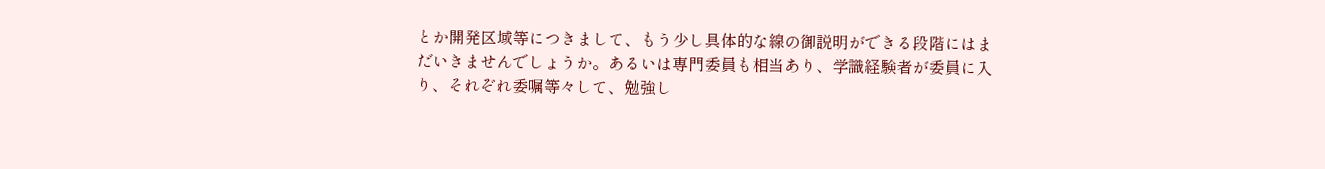とか開発区域等につきまして、もう少し具体的な線の御説明ができる段階にはまだいきませんでしょうか。あるいは専門委員も相当あり、学識経験者が委員に入り、それぞれ委嘱等々して、勉強し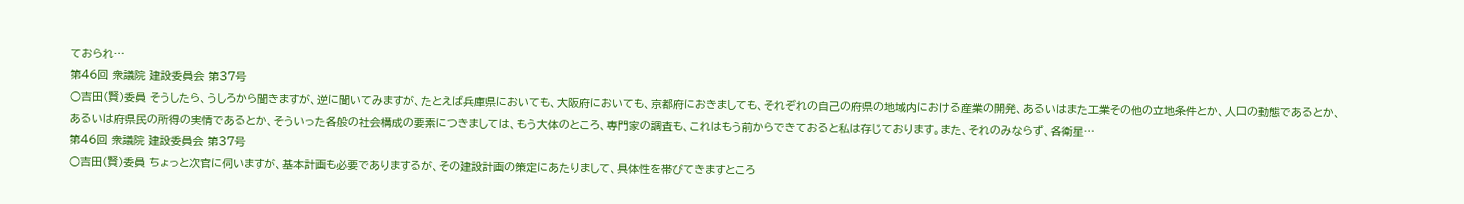ておられ…
第46回 衆議院 建設委員会 第37号
○吉田(賢)委員 そうしたら、うしろから聞きますが、逆に聞いてみますが、たとえば兵庫県においても、大阪府においても、京都府におきましても、それぞれの自己の府県の地域内における産業の開発、あるいはまた工業その他の立地条件とか、人口の動態であるとか、あるいは府県民の所得の実情であるとか、そういった各般の社会構成の要素につきましては、もう大体のところ、専門家の調査も、これはもう前からできておると私は存じております。また、それのみならず、各衛星…
第46回 衆議院 建設委員会 第37号
○吉田(賢)委員 ちょっと次官に伺いますが、基本計画も必要でありまするが、その建設計画の策定にあたりまして、具体性を帯びてきますところ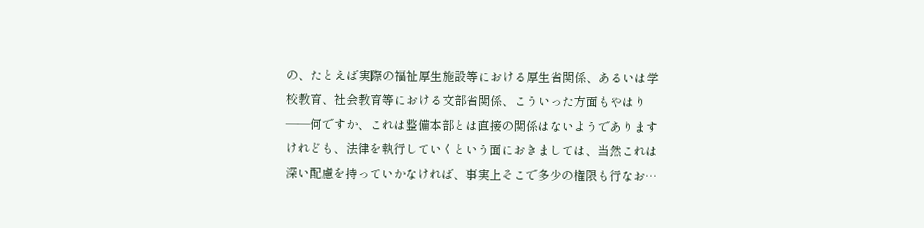の、たとえば実際の福祉厚生施設等における厚生省関係、あるいは学校教育、社会教育等における文部省関係、こういった方面もやはり——何ですか、これは整備本部とは直接の関係はないようでありますけれども、法律を執行していくという面におきましては、当然これは深い配慮を持っていかなければ、事実上そこで多少の権限も行なお…